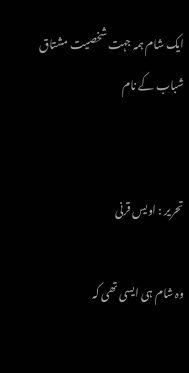ایک شام ہمہ جہت شخصیت مشتاق شباب کے نام


تحریر : اویس قرنی

وہ شام ہی ایسی تھی کہ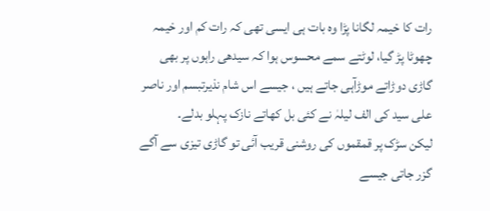رات کا خیمہ لگانا پڑا وہ بات ہی ایسی تھی کہ رات کم اور خیمہ چھوٹا پڑ گیا، لوٹتے سمے محسوس ہوا کہ سیدھی راہوں پر بھی گاڑی دوڑاتے موڑآہی جاتے ہیں ، جیسے اس شام نذیرتبسم اور ناصر علی سید کی الف لیلہٰ نے کئی بل کھاتے نازک پہلو بدلے۔
لیکن سڑک پر قمقموں کی روشنی قریب آئی تو گاڑی تیزی سے آگے گزر جاتی جیسے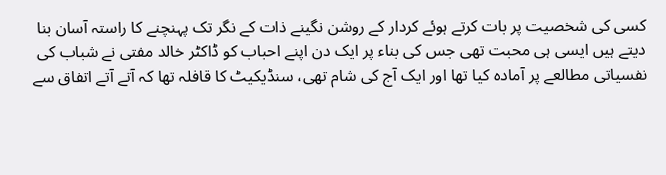کسی کی شخصیت پر بات کرتے ہوئے کردار کے روشن نگینے ذات کے نگر تک پہنچنے کا راستہ آسان بنا دیتے ہیں ایسی ہی محبت تھی جس کی بناء پر ایک دن اپنے احباب کو ڈاکٹر خالد مفتی نے شباب کی نفسیاتی مطالعے پر آمادہ کیا تھا اور ایک آج کی شام تھی، سنڈیکیٹ کا قافلہ تھا کہ آتے آتے اتفاق سے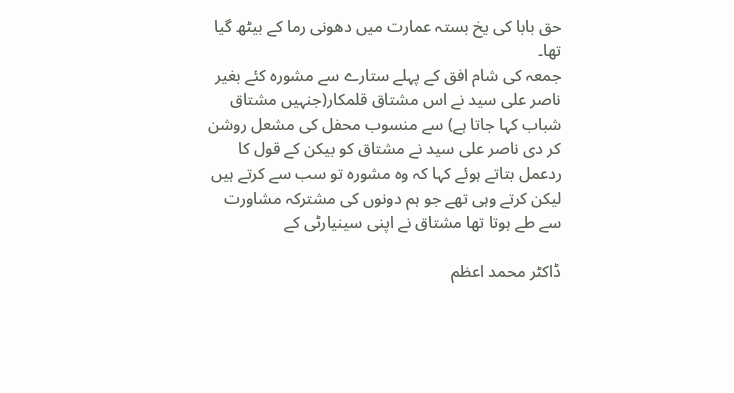حق بابا کی یخ بستہ عمارت میں دھونی رما کے بیٹھ گیا تھا۔
جمعہ کی شام افق کے پہلے ستارے سے مشورہ کئے بغیر ناصر علی سید نے اس مشتاق قلمکار(جنہیں مشتاق شباب کہا جاتا ہے) سے منسوب محفل کی مشعل روشن کر دی ناصر علی سید نے مشتاق کو بیکن کے قول کا ردعمل بتاتے ہوئے کہا کہ وہ مشورہ تو سب سے کرتے ہیں لیکن کرتے وہی تھے جو ہم دونوں کی مشترکہ مشاورت سے طے ہوتا تھا مشتاق نے اپنی سینیارٹی کے

ڈاکٹر محمد اعظم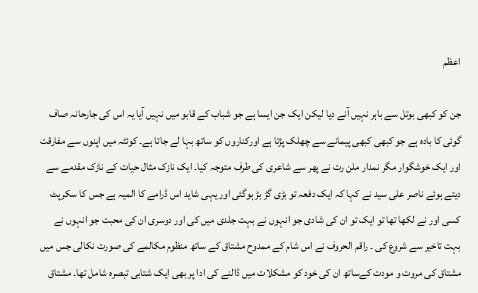اعظم

جن کو کبھی بوتل سے باہر نہیں آنے دیا لیکن ایک جن ایسا ہے جو شباب کے قابو میں نہیں آیا یہ اس کی جارحانہ صاف گوئی کا بادہ ہے جو کبھی کبھی پیمانے سے چھلک پڑتا ہے اورکناروں کو ساتھ بہا لے جاتا ہے۔ کوئٹہ میں اپنوں سے مفارقت اور ایک خوشگوار مگر نمدار ملن رت نے پھر سے شاعری کی طرف متوجہ کیا۔ ایک نازک مثال حیات کے نازک مقدمے سے دیتے ہوئے ناصر علی سید نے کہا کہ ایک دفعہ تو بڑی گڑ بڑ ہوگئی اور یہی شاید اس ڈرامے کا المیہ ہے جس کا سکرپٹ کسی اور نے لکھا تھا تو ایک تو ان کی شادی جو انہوں نے بہت جلدی میں کی اور دوسری ان کی محبت جو انہوں نے بہت تاخیر سے شروع کی ۔ راقم الحروف نے اس شام کے ممدوح مشتاق کے ساتھ منظوم مکالمے کی صورت نکالی جس میں مشتاق کی مروت و مودت کےساتھ ان کی خود کو مشکلات میں ڈالنے کی ادا پر بھی ایک شتابی تبصرہ شامل تھا۔ مشتاق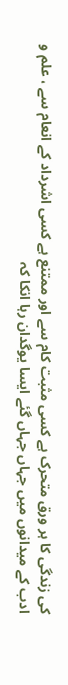کی زندگی کا ہر ورق متحرک ہے کسی مثبت کام سے اور ممتنع ہے کسی اشرداد کے انعام سے ، علم و ادب کے میدانوں میں جہاں جہاں گئے ایسا یوگدان رہا انکا کہ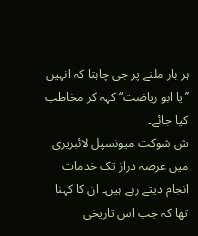ہر بار ملنے پر جی چاہتا کہ انہیں ’’یا ابو ریاضت‘‘ کہہ کر مخاطب کیا جائے۔
ش شوکت میونسپل لائبریری میں عرصہ دراز تک خدمات انجام دیتے رہے ہیں۔ ان کا کہنا تھا کہ جب اس تاریخی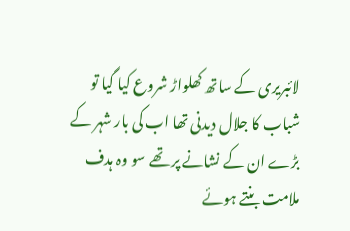لائبریری کے ساتھ کھلواڑ شروع کیا گیا تو شباب کا جلال دیدنی تھا اب کی بار شہر کے بڑے ان کے نشانے پر تھے سو وہ ہدف ملامت بنتے ہوئے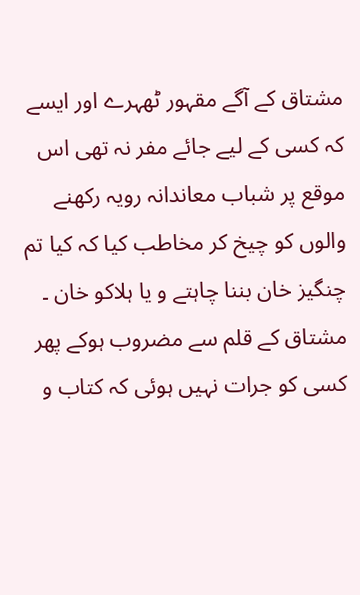مشتاق کے آگے مقہور ٹھہرے اور ایسے کہ کسی کے لیے جائے مفر نہ تھی اس موقع پر شباب معاندانہ رویہ رکھنے والوں کو چیخ کر مخاطب کیا کہ کیا تم چنگیز خان بننا چاہتے و یا ہلاکو خان ۔ مشتاق کے قلم سے مضروب ہوکے پھر کسی کو جرات نہیں ہوئی کہ کتاب و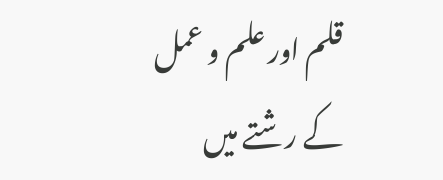قلم اور علم و عمل کے رشتے میں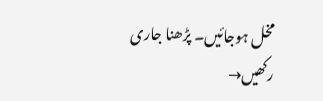مخل ہوجائیں۔ پڑھنا جاری رکھیں→